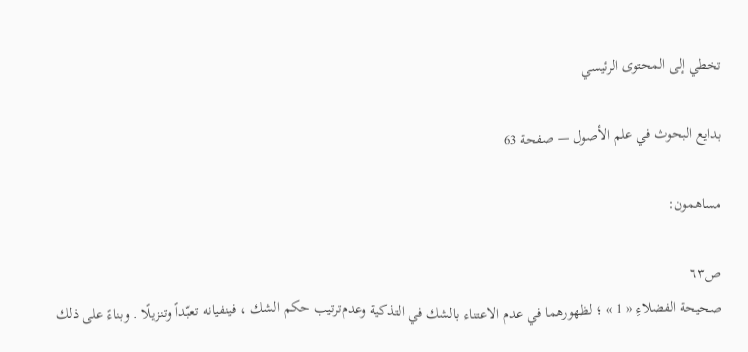تخطي إلى المحتوى الرئيسي

بدايع البحوث في علم الأصول — صفحة 63

مساهمون:

ص٦٣
صحيحة الفضلاءِ « 1 » ؛ لظهورهما في عدم الاعتناء بالشك في التذكية وعدم‌ترتيب حكم الشك ، فينفيانه تعبّداً وتنزيلًا . وبناءً على ذلك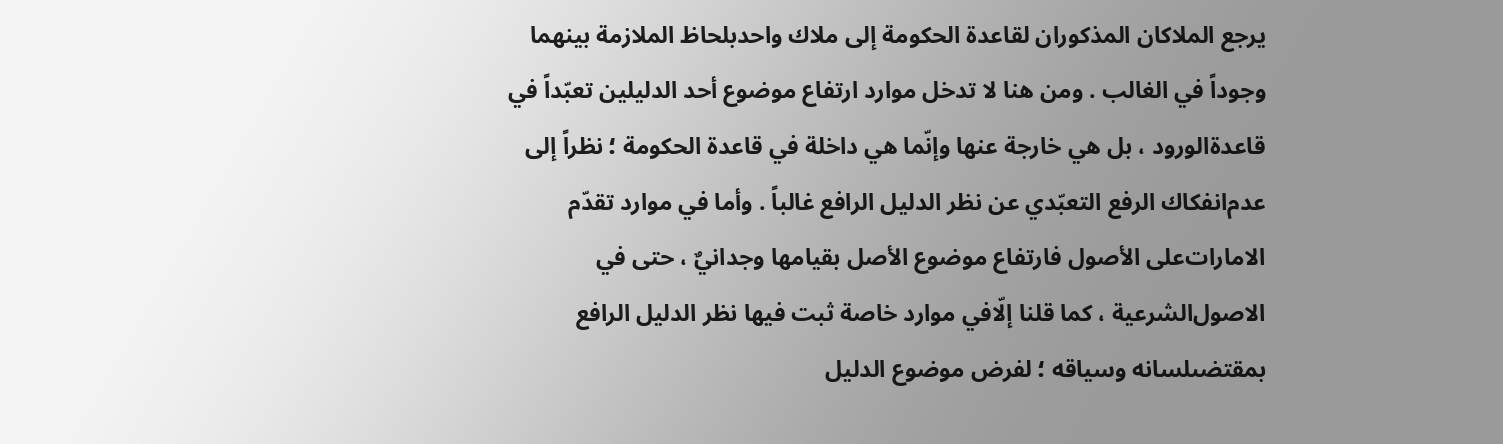يرجع الملاكان المذكوران لقاعدة الحكومة إلى ملاك واحدبلحاظ الملازمة بينهما وجوداً في الغالب . ومن هنا لا تدخل موارد ارتفاع موضوع أحد الدليلين تعبّداً في قاعدةالورود ، بل هي خارجة عنها وإنّما هي داخلة في قاعدة الحكومة ؛ نظراً إلى عدم‌انفكاك الرفع التعبّدي عن نظر الدليل الرافع غالباً . وأما في موارد تقدّم الامارات‌على الأصول فارتفاع موضوع الأصل بقيامها وجدانيٌ ، حتى في الاصول‌الشرعية ، كما قلنا إلّافي موارد خاصة ثبت فيها نظر الدليل الرافع بمقتضىلسانه وسياقه ؛ لفرض موضوع الدليل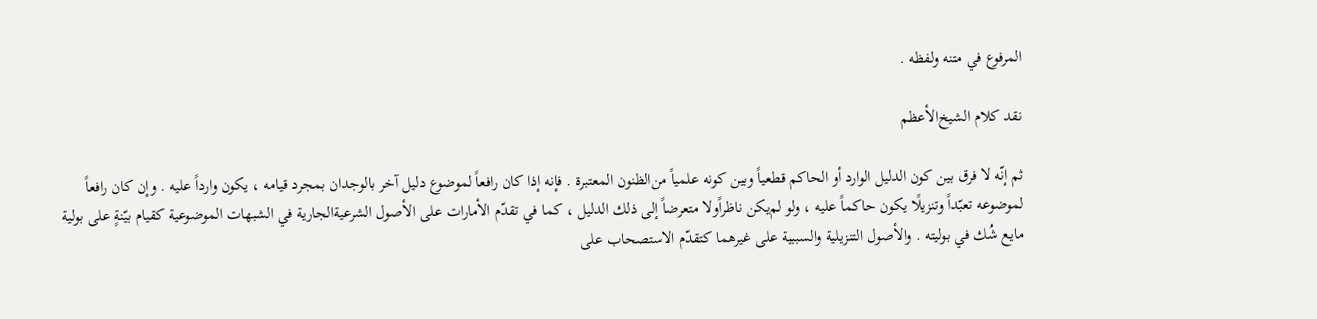المرفوع في متنه ولفظه .

نقد كلام الشيخ‌الأعظم

ثم إنّه لا فرق بين كون الدليل الوارد أو الحاكم قطعياً وبين كونه علمياً من‌الظنون المعتبرة . فإنه إذا كان رافعاً لموضوع دليل آخر بالوجدان بمجرد قيامه ، يكون وارداً عليه . وإن كان رافعاً لموضوعه تعبّداً وتنزيلًا يكون حاكماً عليه ، ولو لم‌يكن ناظراًولا متعرضاً إلى ذلك الدليل ، كما في تقدّم الأمارات على الأصول الشرعيةالجارية في الشبهات الموضوعية كقيام بيّنةٍ على بولية مايع شُك في بوليته . والأصول التنزيلية والسببية على غيرهما كتقدّم الاستصحاب على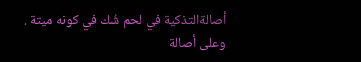أصالةالتذكية في لحم شُك في كونه ميتة . وعلى أصالة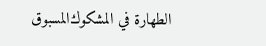الطهارة في المشكوك‌المسبوق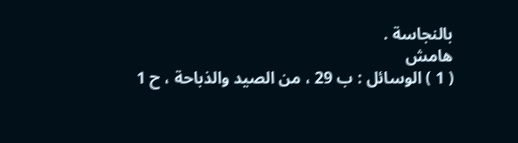بالنجاسة .
هامش
( 1 ) الوسائل : ب 29 ، من الصيد والذباحة ، ح 1